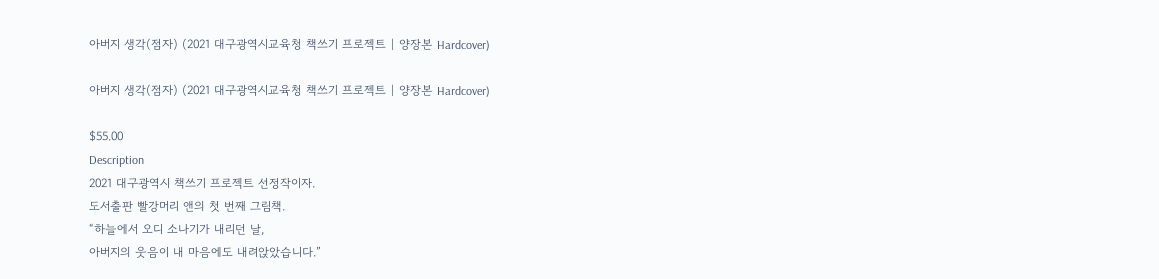아버지 생각(점자) (2021 대구광역시교육청 책쓰기 프로젝트 | 양장본 Hardcover)

아버지 생각(점자) (2021 대구광역시교육청 책쓰기 프로젝트 | 양장본 Hardcover)

$55.00
Description
2021 대구광역시 책쓰기 프로젝트 선정작이자.
도서출판 빨강머리 앤의 첫 번째 그림책.
“하늘에서 오디 소나기가 내리던 날,
아버지의 웃음이 내 마음에도 내려앉았습니다.”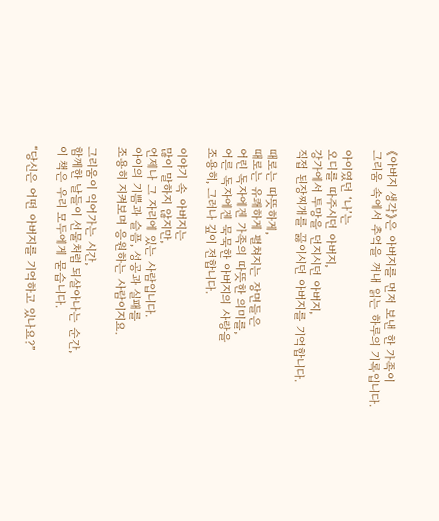《아버지 생각》은 아버지를 먼저 보낸 한 가족이
그리움 속에서 추억을 꺼내 읽는 하루의 기록입니다.

아이였던 ‘나’는
오디를 따주시던 아버지,
강가에서 투망을 던지시던 아버지,
직접 된장찌개를 끓이시던 아버지를 기억합니다.

때로는 따뜻하게,
때로는 유쾌하게 펼쳐지는 장면들은
어린 독자에겐 가족의 따뜻한 의미를,
어른 독자에겐 묵묵한 아버지의 사랑을
조용히, 그러나 깊이 전합니다.

이야기 속 아버지는
많이 말하지 않지만,
언제나 그 자리에 있는 사람입니다.
아이의 기쁨과 슬픔, 성공과 실패를
조용히 지켜보며 응원하는 사람이지요.

그리움이 익어가는 시간,
함께한 날들이 선물처럼 되살아나는 순간,
이 책은 우리 모두에게 묻습니다.

“당신은 어떤 아버지를 기억하고 있나요?”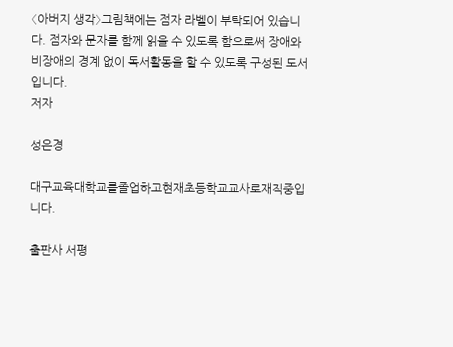〈아버지 생각〉그림책에는 점자 라벨이 부탁되어 있습니다. 점자와 문자를 함께 읽을 수 있도록 함으로써 장애와 비장애의 경계 없이 독서활동을 할 수 있도록 구성된 도서입니다.
저자

성은경

대구교육대학교를졸업하고현재초등학교교사로재직중입니다.

출판사 서평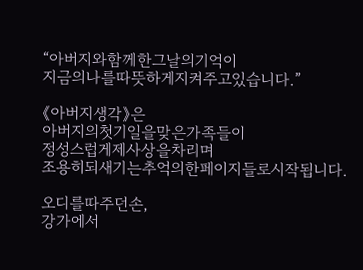“아버지와함께한그날의기억이
지금의나를따뜻하게지켜주고있습니다.”

《아버지생각》은
아버지의첫기일을맞은가족들이
정성스럽게제사상을차리며
조용히되새기는추억의한페이지들로시작됩니다.

오디를따주던손,
강가에서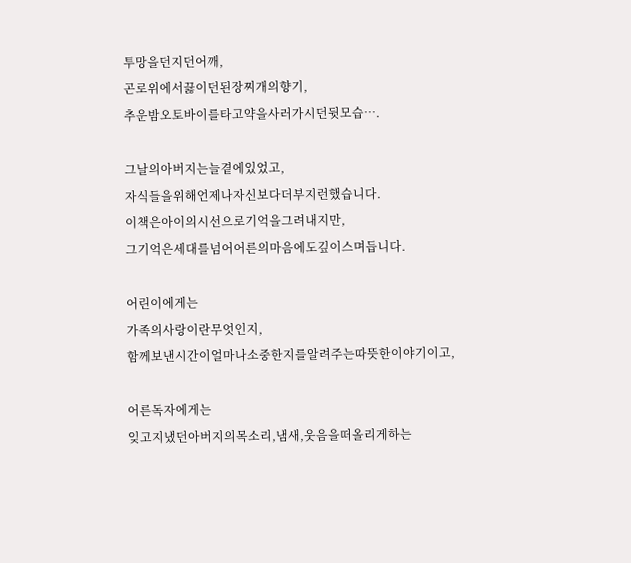투망을던지던어깨,
곤로위에서끓이던된장찌개의향기,
추운밤오토바이를타고약을사러가시던뒷모습….

그날의아버지는늘곁에있었고,
자식들을위해언제나자신보다더부지런했습니다.
이책은아이의시선으로기억을그려내지만,
그기억은세대를넘어어른의마음에도깊이스며듭니다.

어린이에게는
가족의사랑이란무엇인지,
함께보낸시간이얼마나소중한지를알려주는따뜻한이야기이고,

어른독자에게는
잊고지냈던아버지의목소리,냄새,웃음을떠올리게하는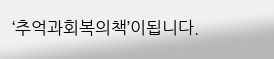‘추억과회복의책’이됩니다.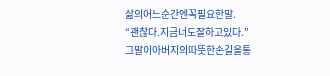삶의어느순간엔꼭필요한말.
“괜찮다.지금너도잘하고있다.”
그말이아버지의따뜻한손길을통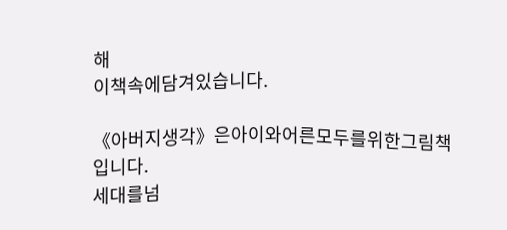해
이책속에담겨있습니다.

《아버지생각》은아이와어른모두를위한그림책입니다.
세대를넘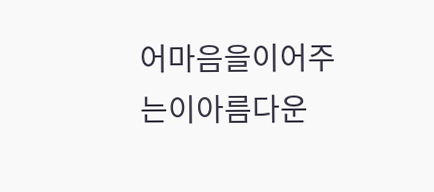어마음을이어주는이아름다운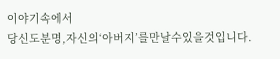이야기속에서
당신도분명,자신의‘아버지’를만날수있을것입니다.